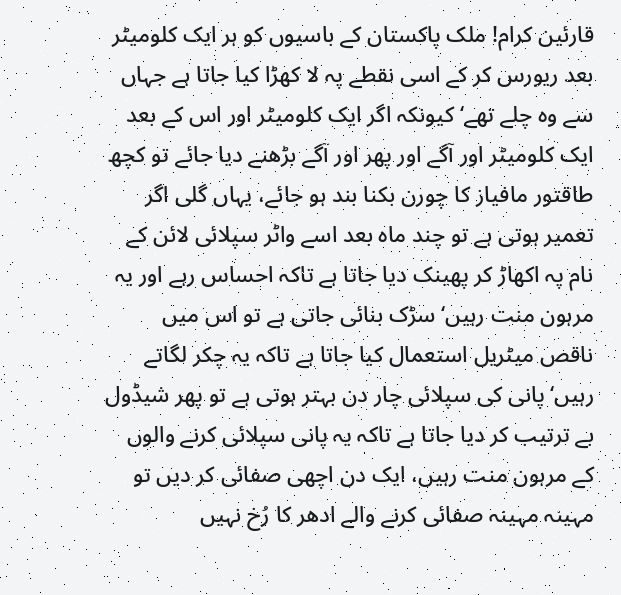قارئین کرام! ملک پاکستان کے باسیوں کو ہر ایک کلومیٹر بعد ریورس کر کے اسی نقطے پہ لا کھڑا کیا جاتا ہے جہاں سے وہ چلے تھے‘ کیونکہ اگر ایک کلومیٹر اور اس کے بعد ایک کلومیٹر اور آگے اور پھر اور آگے بڑھنے دیا جائے تو کچھ طاقتور مافیاز کا چورن بکنا بند ہو جائے، یہاں گلی اگر تعمیر ہوتی ہے تو چند ماہ بعد اسے واٹر سپلائی لائن کے نام پہ اکھاڑ کر پھینک دیا جاتا ہے تاکہ احساس رہے اور یہ مرہون منت رہیں‘سڑک بنائی جاتی ہے تو اس میں ناقص میٹریل استعمال کیا جاتا ہے تاکہ یہ چکر لگاتے رہیں‘ پانی کی سپلائی چار دن بہتر ہوتی ہے تو پھر شیڈول بے ترتیب کر دیا جاتا ہے تاکہ یہ پانی سپلائی کرنے والوں کے مرہون منت رہیں، ایک دن اچھی صفائی کر دیں تو مہینہ مہینہ صفائی کرنے والے ادھر کا رُخ نہیں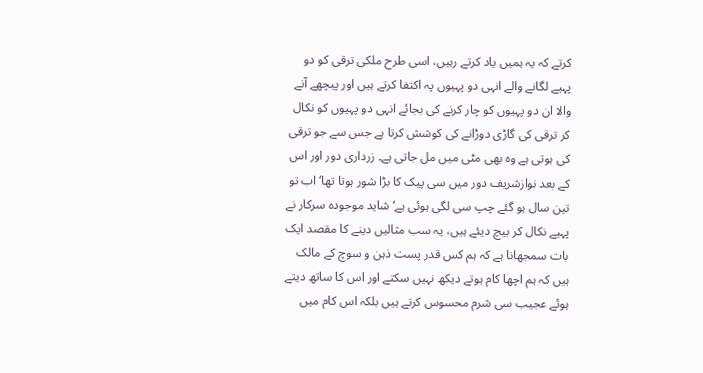کرتے کہ یہ ہمیں یاد کرتے رہیں، اسی طرح ملکی ترقی کو دو پہیے لگانے والے انہی دو پہیوں پہ اکتفا کرتے ہیں اور پیچھے آنے والا ان دو پہیوں کو چار کرنے کی بجائے انہی دو پہیوں کو نکال کر ترقی کی گاڑی دوڑانے کی کوشش کرتا ہے جس سے جو ترقی کی ہوتی ہے وہ بھی مٹی میں مل جاتی ہے۔ زرداری دور اور اس کے بعد نوازشریف دور میں سی پیک کا بڑا شور ہوتا تھا‘ اب تو تین سال ہو گئے چپ سی لگی ہوئی ہے‘ شاید موجودہ سرکار نے پہیے نکال کر بیچ دیئے ہیں، یہ سب مثالیں دینے کا مقصد ایک بات سمجھانا ہے کہ ہم کس قدر پست ذہن و سوچ کے مالک ہیں کہ ہم اچھا کام ہوتے دیکھ نہیں سکتے اور اس کا ساتھ دیتے ہوئے عجیب سی شرم محسوس کرتے ہیں بلکہ اس کام میں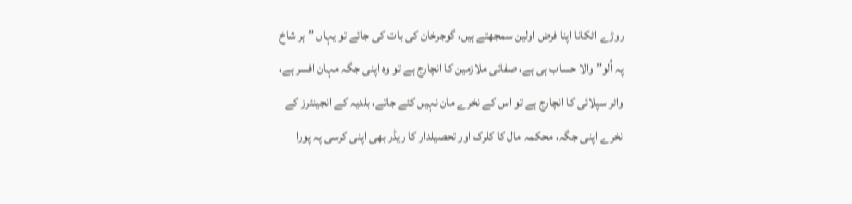روڑے اٹکانا اپنا فرض اولین سمجھتے ہیں، گوجرخان کی بات کی جائے تو یہاں ”ہر شاخ پہ اُلو” والا حساب ہی ہے، صفائی ملازمین کا انچارج ہے تو وہ اپنی جگہ مہان افسر ہے، واٹر سپلائی کا انچارج ہے تو اس کے نخرے مان نہیں کئے جاتے، بلدیہ کے انجینئرز کے نخرے اپنی جگہ، محکمہ مال کا کلرک اور تحصیلدار کا ریڈر بھی اپنی کرسی پہ پورا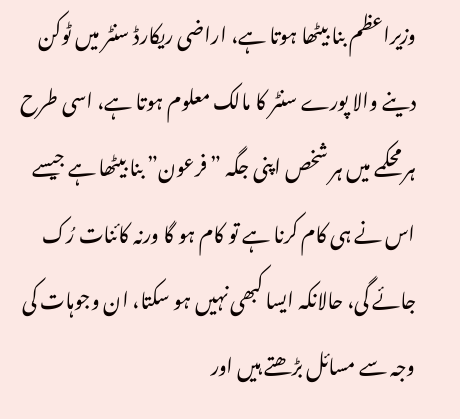وزیراعظم بنا بیٹھا ہوتا ہے، اراضی ریکارڈ سنٹر میں ٹوکن دینے والا پورے سنٹر کا مالک معلوم ہوتا ہے، اسی طرح ہر محکمے میں ہر شخص اپنی جگہ ”فرعون” بنا بیٹھا ہے جیسے اس نے ہی کام کرنا ہے تو کام ہو گا ورنہ کائنات رُک جائے گی، حالانکہ ایسا کبھی نہیں ہو سکتا، ان وجوہات کی وجہ سے مسائل بڑھتے ہیں اور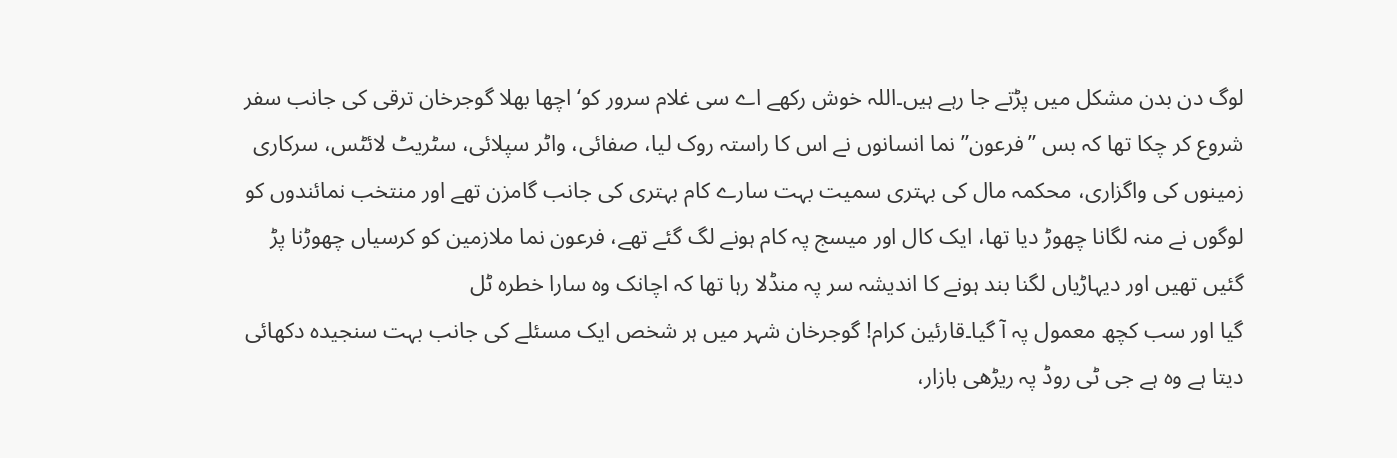لوگ دن بدن مشکل میں پڑتے جا رہے ہیں۔اللہ خوش رکھے اے سی غلام سرور کو‘ اچھا بھلا گوجرخان ترقی کی جانب سفر شروع کر چکا تھا کہ بس ”فرعون” نما انسانوں نے اس کا راستہ روک لیا، صفائی، واٹر سپلائی، سٹریٹ لائٹس، سرکاری زمینوں کی واگزاری، محکمہ مال کی بہتری سمیت بہت سارے کام بہتری کی جانب گامزن تھے اور منتخب نمائندوں کو لوگوں نے منہ لگانا چھوڑ دیا تھا، ایک کال اور میسج پہ کام ہونے لگ گئے تھے، فرعون نما ملازمین کو کرسیاں چھوڑنا پڑ گئیں تھیں اور دیہاڑیاں لگنا بند ہونے کا اندیشہ سر پہ منڈلا رہا تھا کہ اچانک وہ سارا خطرہ ٹل
گیا اور سب کچھ معمول پہ آ گیا۔قارئین کرام! گوجرخان شہر میں ہر شخص ایک مسئلے کی جانب بہت سنجیدہ دکھائی دیتا ہے وہ ہے جی ٹی روڈ پہ ریڑھی بازار،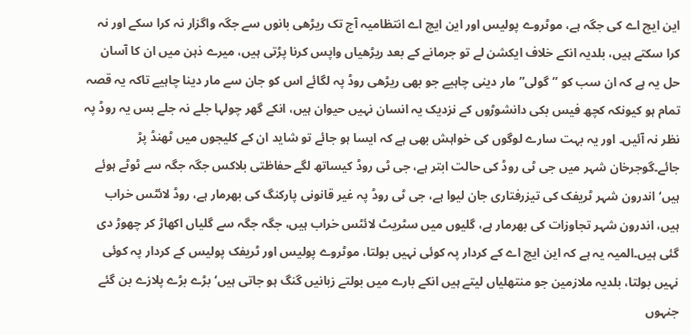این ایچ اے کی جگہ ہے، موٹروے پولیس اور این ایچ اے انتظامیہ آج تک ریڑھی بانوں سے جگہ واگزار نہ کرا سکے اور نہ کرا سکتے ہیں، بلدیہ انکے خلاف ایکشن لے تو جرمانے کے بعد ریڑھیاں واپس کرنا پڑتی ہیں، میرے ذہن میں ان کا آسان حل یہ ہے کہ ان سب کو ”گولی” مار دینی چاہیے جو بھی ریڑھی روڈ پہ لگائے اس کو جان سے مار دینا چاہیے تاکہ یہ قصہ تمام ہو کیونکہ کچھ فیس بکی دانشوڑوں کے نزدیک یہ انسان نہیں حیوان ہیں، انکے گھر چولہا جلے نہ جلے بس یہ روڈ پہ نظر نہ آئیں۔ اور یہ بہت سارے لوگوں کی خواہش بھی ہے کہ ایسا ہو جائے تو شاید ان کے کلیجوں میں ٹھنڈ پڑ جائے۔گوجرخان شہر میں جی ٹی روڈ کی حالت ابتر ہے، جی ٹی روڈ کیساتھ لگے حفاظتی بلاکس جگہ جگہ سے ٹوٹے ہوئے ہیں‘اندرون شہر ٹریفک کی تیزرفتاری جان لیوا ہے، جی ٹی روڈ پہ غیر قانونی پارکنگ کی بھرمار ہے، روڈ لائٹس خراب ہیں، اندرون شہر تجاوزات کی بھرمار ہے، گلیوں میں سٹریٹ لائٹس خراب ہیں، جگہ جگہ سے گلیاں اکھاڑ کر چھوڑ دی گئی ہیں۔المیہ یہ ہے کہ این ایچ اے کے کردار پہ کوئی نہیں بولتا، موٹروے پولیس اور ٹریفک پولیس کے کردار پہ کوئی نہیں بولتا، بلدیہ ملازمین جو منتھلیاں لیتے ہیں انکے بارے میں بولتے زبانیں گنگ ہو جاتی ہیں‘ بڑے بڑے پلازے بن گئے جنہوں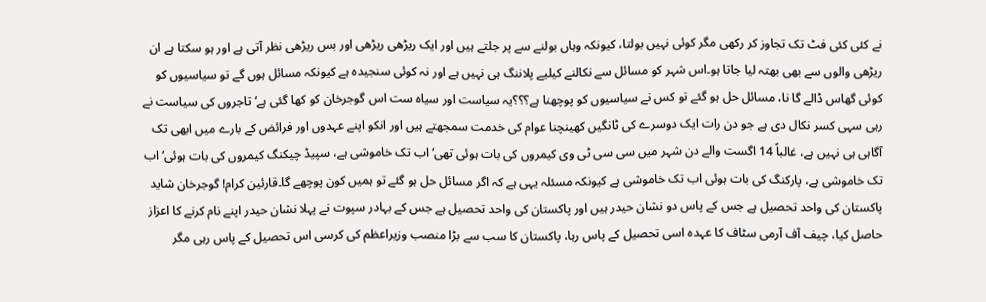نے کئی کئی فٹ تک تجاوز کر رکھی مگر کوئی نہیں بولتا، کیونکہ وہاں بولنے سے پر جلتے ہیں اور ایک ریڑھی ریڑھی اور بس ریڑھی نظر آتی ہے اور ہو سکتا ہے ان ریڑھی والوں سے بھی بھتہ لیا جاتا ہو۔اس شہر کو مسائل سے نکالنے کیلیے پلاننگ ہی نہیں ہے اور نہ کوئی سنجیدہ ہے کیونکہ مسائل ہوں گے تو سیاسیوں کو کوئی گھاس ڈالے گا نا، مسائل حل ہو گئے تو کس نے سیاسیوں کو پوچھنا ہے؟؟؟یہ سیاست اور سیاہ ست اس گوجرخان کو کھا گئی ہے‘ تاجروں کی سیاست نے رہی سہی کسر نکال دی ہے جو دن رات ایک دوسرے کی ٹانگیں کھینچنا عوام کی خدمت سمجھتے ہیں اور انکو اپنے عہدوں اور فرائض کے بارے میں ابھی تک آگاہی ہی نہیں ہے، غالباً 14 اگست والے دن شہر میں سی سی ٹی وی کیمروں کی بات ہوئی تھی‘ اب تک خاموشی ہے، سپیڈ چیکنگ کیمروں کی بات ہوئی‘ اب تک خاموشی ہے، پارکنگ کی بات ہوئی اب تک خاموشی ہے کیونکہ مسئلہ یہی ہے کہ اگر مسائل حل ہو گئے تو ہمیں کون پوچھے گا۔قارئین کرام! گوجرخان شاید پاکستان کی واحد تحصیل ہے جس کے پاس دو نشان حیدر ہیں اور پاکستان کی واحد تحصیل ہے جس کے بہادر سپوت نے پہلا نشان حیدر اپنے نام کرنے کا اعزاز حاصل کیا، چیف آف آرمی سٹاف کا عہدہ اسی تحصیل کے پاس رہا، پاکستان کا سب سے بڑا منصب وزیراعظم کی کرسی اس تحصیل کے پاس رہی مگر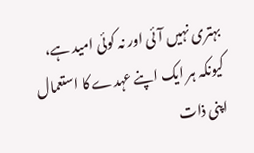بہتری نہیں آئی اور نہ کوئی امید ہے، کیونکہ ہر ایک اپنے عہدے کا استعمال اپنی ذات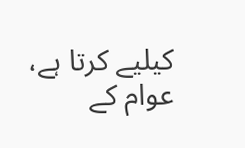کیلیے کرتا ہے، عوام کے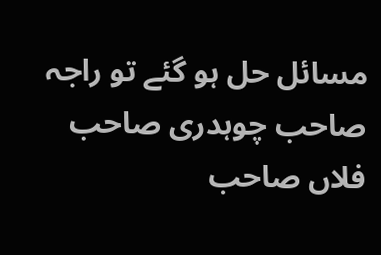مسائل حل ہو گئے تو راجہ صاحب چوہدری صاحب فلاں صاحب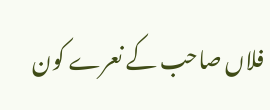فلاں صاحب کے نعرے کون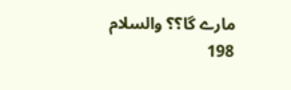مارے گا؟؟ والسلام
198